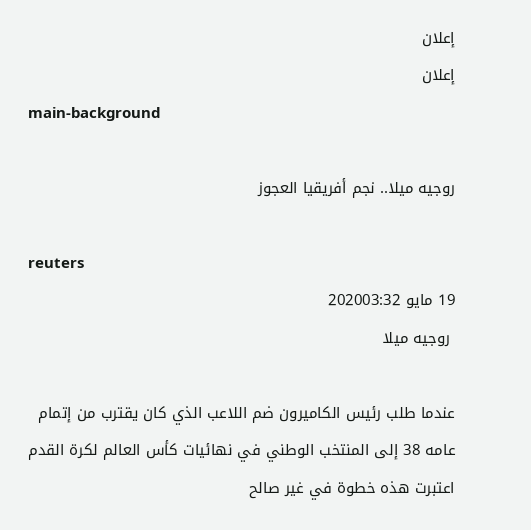إعلان
إعلان
main-background

روجيه ميلا.. نجم أفريقيا العجوز

reuters
19 مايو 202003:32
 روجيه ميلا

عندما طلب رئيس الكاميرون ضم اللاعب الذي كان يقترب من إتمام عامه 38 إلى المنتخب الوطني في نهائيات كأس العالم لكرة القدم اعتبرت هذه خطوة في غير صالح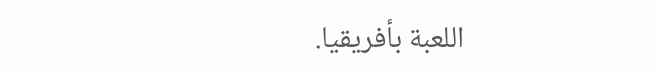اللعبة بأفريقيا.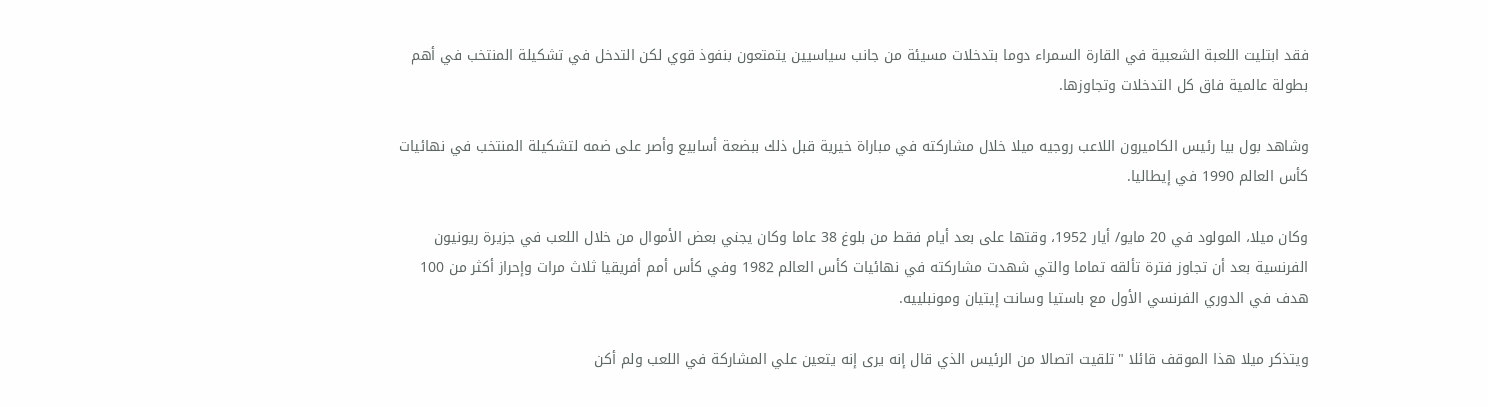فقد ابتليت اللعبة الشعبية في القارة السمراء دوما بتدخلات مسيئة من جانب سياسيين يتمتعون بنفوذ قوي لكن التدخل في تشكيلة المنتخب في أهم بطولة عالمية فاق كل التدخلات وتجاوزها.

وشاهد بول بيا رئيس الكاميرون اللاعب روجيه ميلا خلال مشاركته في مباراة خيرية قبل ذلك ببضعة أسابيع وأصر على ضمه لتشكيلة المنتخب في نهائيات كأس العالم 1990 في إيطاليا.

وكان ميلا، المولود في 20 مايو/ أيار 1952، وقتها على بعد أيام فقط من بلوغ 38 عاما وكان يجني بعض الأموال من خلال اللعب في جزيرة ريونيون الفرنسية بعد أن تجاوز فترة تألقه تماما والتي شهدت مشاركته في نهائيات كأس العالم 1982 وفي كأس أمم أفريقيا ثلاث مرات وإحراز أكثر من 100 هدف في الدوري الفرنسي الأول مع باستيا وسانت إيتيان ومونبلييه.

ويتذكر ميلا هذا الموقف قائلا "تلقيت اتصالا من الرئيس الذي قال إنه يرى إنه يتعين علي المشاركة في اللعب ولم أكن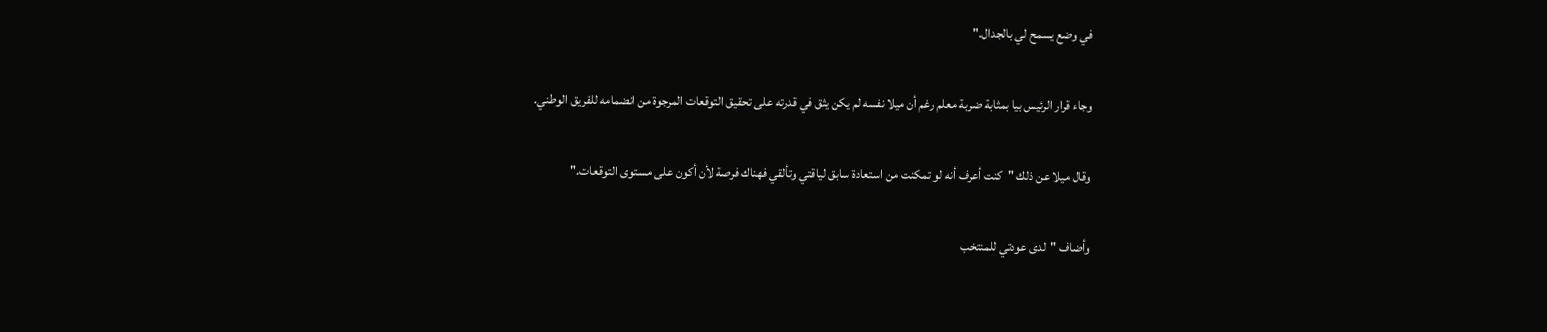في وضع يسمح لي بالجدال."

وجاء قرار الرئيس بيا بمثابة ضربة معلم رغم أن ميلا نفسه لم يكن يثق في قدرته على تحقيق التوقعات المرجوة من انضمامه للفريق الوطني.

وقال ميلا عن ذلك "كنت أعرف أنه لو تمكنت من استعادة سابق لياقتي وتألقي فهناك فرصة لأن أكون على مستوى التوقعات."

وأضاف "لدى عودتي للمنتخب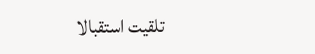تلقيت استقبالا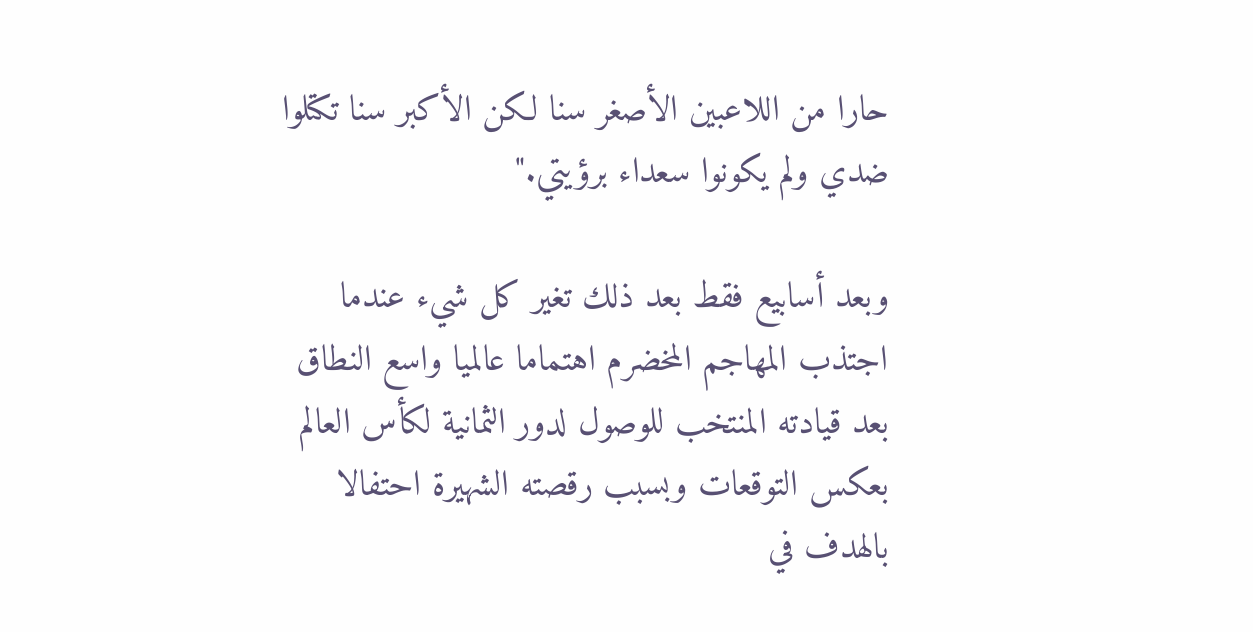حارا من اللاعبين الأصغر سنا لكن الأكبر سنا تكتلوا ضدي ولم يكونوا سعداء برؤيتي."

وبعد أسابيع فقط بعد ذلك تغير كل شيء عندما اجتذب المهاجم المخضرم اهتماما عالميا واسع النطاق بعد قيادته المنتخب للوصول لدور الثمانية لكأس العالم بعكس التوقعات وبسبب رقصته الشهيرة احتفالا بالهدف في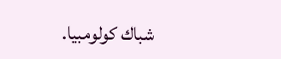شباك كولومبيا.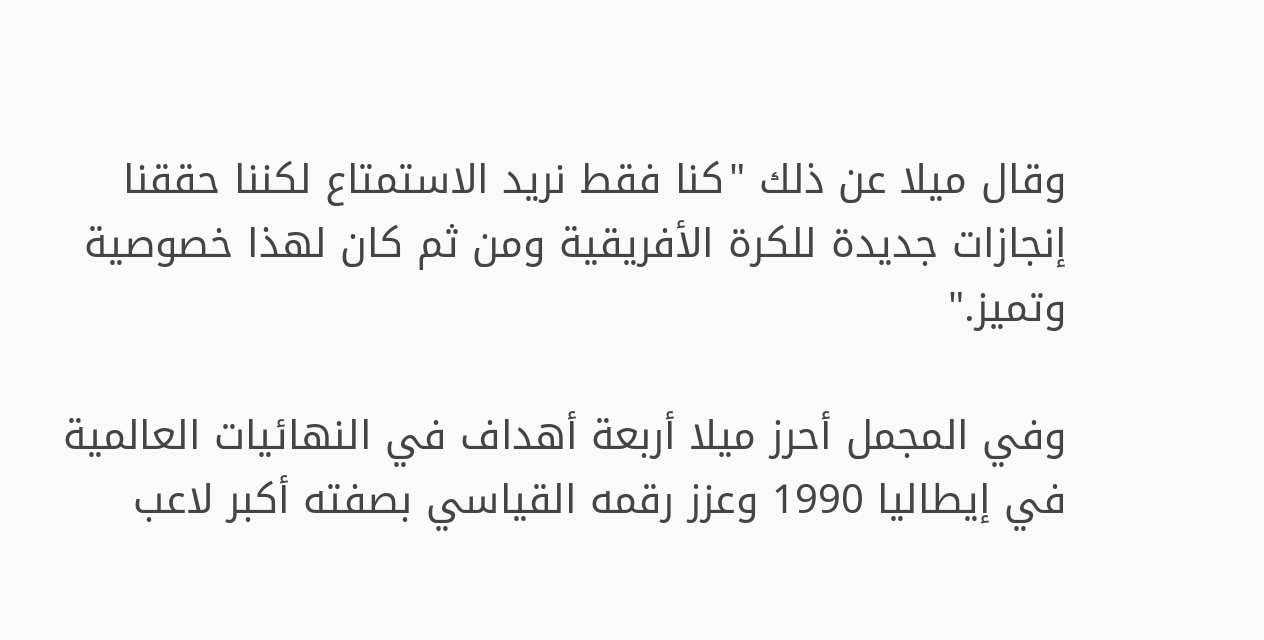وقال ميلا عن ذلك "كنا فقط نريد الاستمتاع لكننا حققنا إنجازات جديدة للكرة الأفريقية ومن ثم كان لهذا خصوصية وتميز."

وفي المجمل أحرز ميلا أربعة أهداف في النهائيات العالمية في إيطاليا 1990 وعزز رقمه القياسي بصفته أكبر لاعب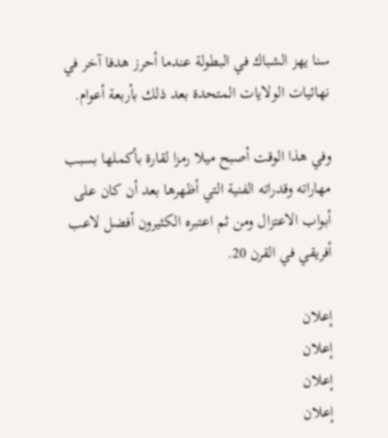سنا يهز الشباك في البطولة عندما أحرز هدفا آخر في نهائيات الولايات المتحدة بعد ذلك بأربعة أعوام.

وفي هذا الوقت أصبح ميلا رمزا لقارة بأكملها بسبب مهاراته وقدراته الفنية التي أظهرها بعد أن كان على أبواب الاعتزال ومن ثم اعتبره الكثيرون أفضل لاعب أفريقي في القرن 20.

إعلان
إعلان
إعلان
إعلان